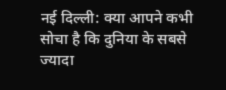नई दिल्ली: क्या आपने कभी सोचा है कि दुनिया के सबसे ज्यादा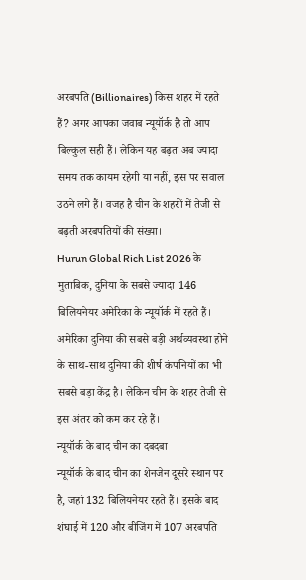अरबपति (Billionaires) किस शहर में रहते हैं? अगर आपका जवाब न्यूयॉर्क है तो आप बिल्कुल सही हैं। लेकिन यह बढ़त अब ज्यादा समय तक कायम रहेगी या नहीं, इस पर सवाल उठने लगे हैं। वजह है चीन के शहरों में तेजी से बढ़ती अरबपतियों की संख्या।
Hurun Global Rich List 2026 के मुताबिक, दुनिया के सबसे ज्यादा 146 बिलियनेयर अमेरिका के न्यूयॉर्क में रहते हैं। अमेरिका दुनिया की सबसे बड़ी अर्थव्यवस्था होने के साथ-साथ दुनिया की शीर्ष कंपनियों का भी सबसे बड़ा केंद्र है। लेकिन चीन के शहर तेजी से इस अंतर को कम कर रहे हैं।
न्यूयॉर्क के बाद चीन का दबदबा
न्यूयॉर्क के बाद चीन का शेनजेन दूसरे स्थान पर है, जहां 132 बिलियनेयर रहते हैं। इसके बाद शंघाई में 120 और बीजिंग में 107 अरबपति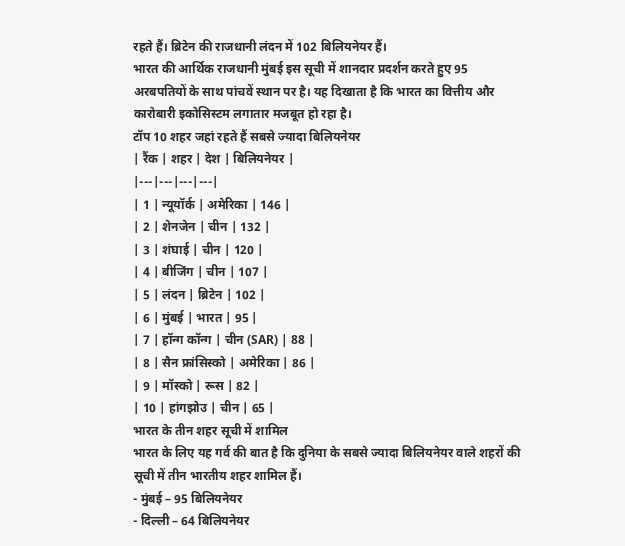रहते हैं। ब्रिटेन की राजधानी लंदन में 102 बिलियनेयर हैं।
भारत की आर्थिक राजधानी मुंबई इस सूची में शानदार प्रदर्शन करते हुए 95 अरबपतियों के साथ पांचवें स्थान पर है। यह दिखाता है कि भारत का वित्तीय और कारोबारी इकोसिस्टम लगातार मजबूत हो रहा है।
टॉप 10 शहर जहां रहते हैं सबसे ज्यादा बिलियनेयर
| रैंक | शहर | देश | बिलियनेयर |
|---|---|---|---|
| 1 | न्यूयॉर्क | अमेरिका | 146 |
| 2 | शेनजेन | चीन | 132 |
| 3 | शंघाई | चीन | 120 |
| 4 | बीजिंग | चीन | 107 |
| 5 | लंदन | ब्रिटेन | 102 |
| 6 | मुंबई | भारत | 95 |
| 7 | हॉन्ग कॉन्ग | चीन (SAR) | 88 |
| 8 | सैन फ्रांसिस्को | अमेरिका | 86 |
| 9 | मॉस्को | रूस | 82 |
| 10 | हांगझोउ | चीन | 65 |
भारत के तीन शहर सूची में शामिल
भारत के लिए यह गर्व की बात है कि दुनिया के सबसे ज्यादा बिलियनेयर वाले शहरों की सूची में तीन भारतीय शहर शामिल हैं।
- मुंबई – 95 बिलियनेयर
- दिल्ली – 64 बिलियनेयर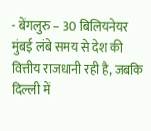- बेंगलुरु – 30 बिलियनेयर
मुंबई लंबे समय से देश की वित्तीय राजधानी रही है, जबकि दिल्ली में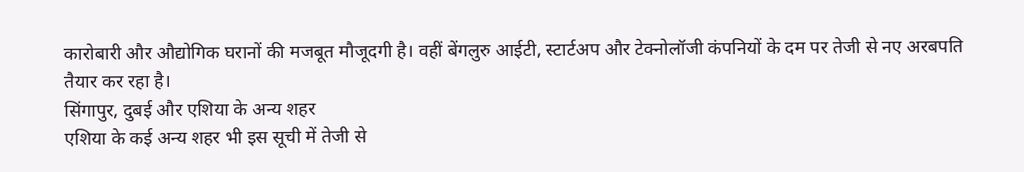कारोबारी और औद्योगिक घरानों की मजबूत मौजूदगी है। वहीं बेंगलुरु आईटी, स्टार्टअप और टेक्नोलॉजी कंपनियों के दम पर तेजी से नए अरबपति तैयार कर रहा है।
सिंगापुर, दुबई और एशिया के अन्य शहर
एशिया के कई अन्य शहर भी इस सूची में तेजी से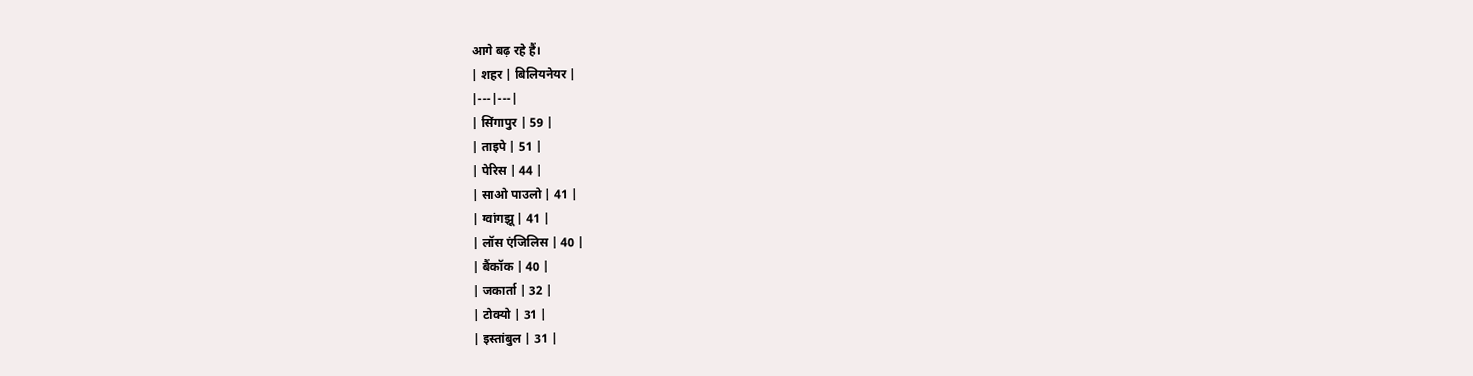आगे बढ़ रहे हैं।
| शहर | बिलियनेयर |
|---|---|
| सिंगापुर | 59 |
| ताइपे | 51 |
| पेरिस | 44 |
| साओ पाउलो | 41 |
| ग्वांगझू | 41 |
| लॉस एंजिलिस | 40 |
| बैंकॉक | 40 |
| जकार्ता | 32 |
| टोक्यो | 31 |
| इस्तांबुल | 31 |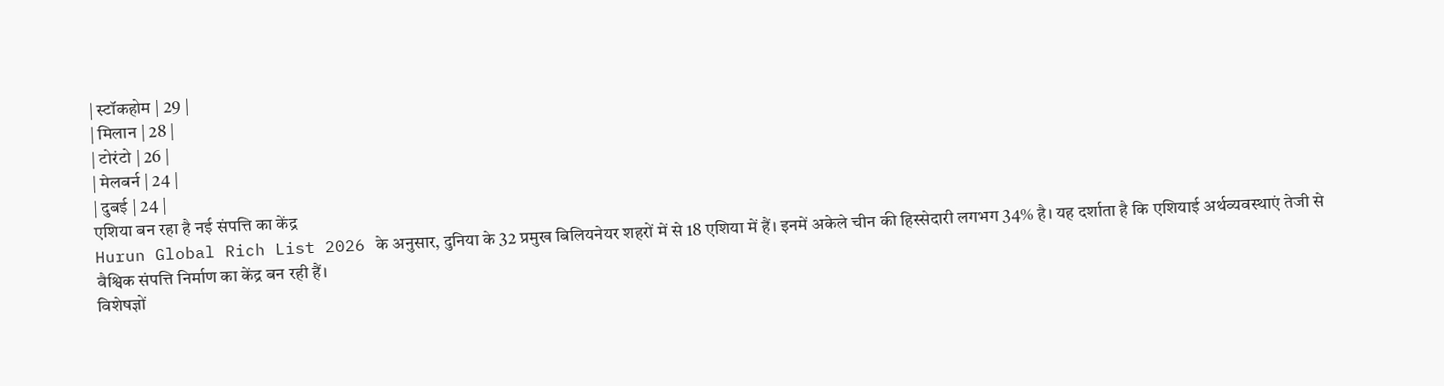| स्टॉकहोम | 29 |
| मिलान | 28 |
| टोरंटो | 26 |
| मेलबर्न | 24 |
| दुबई | 24 |
एशिया बन रहा है नई संपत्ति का केंद्र
Hurun Global Rich List 2026 के अनुसार, दुनिया के 32 प्रमुख बिलियनेयर शहरों में से 18 एशिया में हैं। इनमें अकेले चीन की हिस्सेदारी लगभग 34% है। यह दर्शाता है कि एशियाई अर्थव्यवस्थाएं तेजी से वैश्विक संपत्ति निर्माण का केंद्र बन रही हैं।
विशेषज्ञों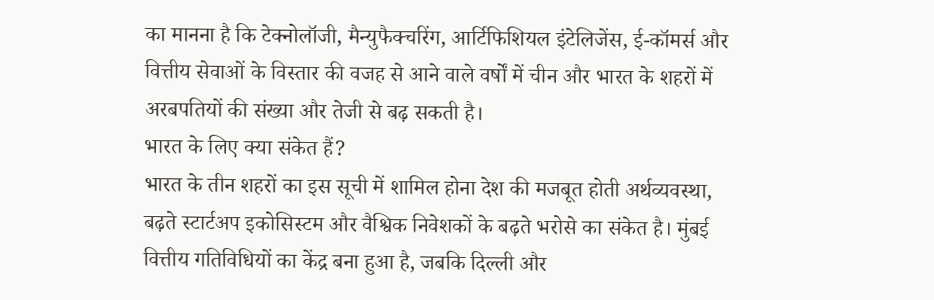का मानना है कि टेक्नोलॉजी, मैन्युफैक्चरिंग, आर्टिफिशियल इंटेलिजेंस, ई-कॉमर्स और वित्तीय सेवाओं के विस्तार की वजह से आने वाले वर्षों में चीन और भारत के शहरों में अरबपतियों की संख्या और तेजी से बढ़ सकती है।
भारत के लिए क्या संकेत हैं?
भारत के तीन शहरों का इस सूची में शामिल होना देश की मजबूत होती अर्थव्यवस्था, बढ़ते स्टार्टअप इकोसिस्टम और वैश्विक निवेशकों के बढ़ते भरोसे का संकेत है। मुंबई वित्तीय गतिविधियों का केंद्र बना हुआ है, जबकि दिल्ली और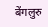बेंगलुरु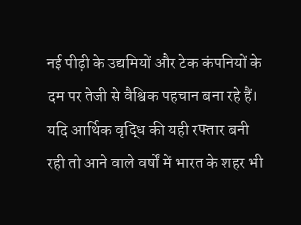नई पीढ़ी के उद्यमियों और टेक कंपनियों के दम पर तेजी से वैश्विक पहचान बना रहे हैं। यदि आर्थिक वृद्धि की यही रफ्तार बनी रही तो आने वाले वर्षों में भारत के शहर भी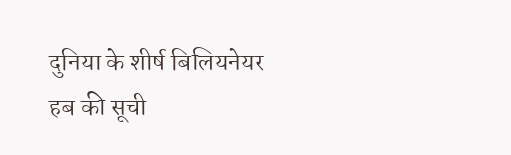दुनिया के शीर्ष बिलियनेयर हब की सूची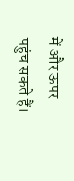में और ऊपर पहुंच सकते हैं।